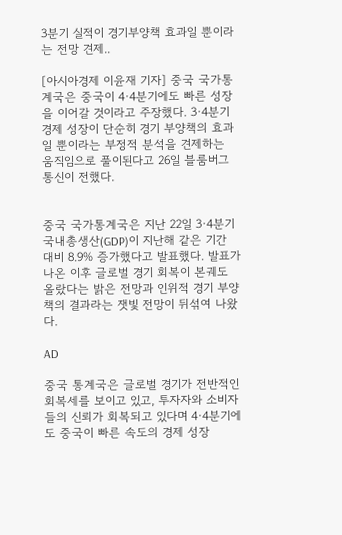3분기 실적이 경기부양책 효과일 뿐이라는 전망 견제..

[아시아경제 이윤재 기자] 중국 국가통계국은 중국이 4·4분기에도 빠른 성장을 이어갈 것이라고 주장했다. 3·4분기 경제 성장이 단순히 경기 부양책의 효과일 뿐이라는 부정적 분석을 견제하는 움직임으로 풀이된다고 26일 블룸버그통신이 전했다.


중국 국가통계국은 지난 22일 3·4분기 국내총생산(GDP)이 지난해 같은 기간 대비 8.9% 증가했다고 발표했다. 발표가 나온 이후 글로벌 경기 회복이 본궤도 올랐다는 밝은 전망과 인위적 경기 부양책의 결과라는 잿빛 전망이 뒤섞여 나왔다.

AD

중국 통계국은 글로벌 경기가 전반적인 회복세를 보이고 있고, 투자자와 소비자들의 신뢰가 회복되고 있다며 4·4분기에도 중국이 빠른 속도의 경제 성장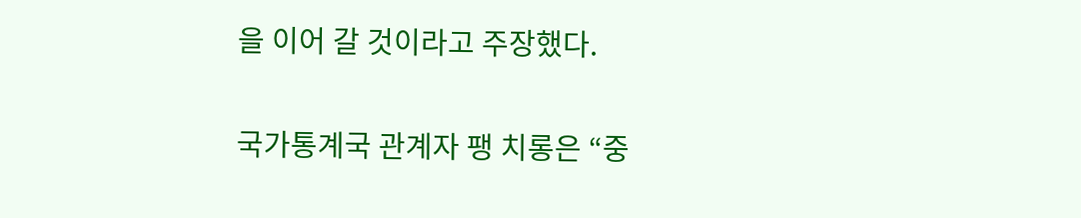을 이어 갈 것이라고 주장했다.


국가통계국 관계자 팽 치롱은 “중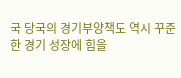국 당국의 경기부양책도 역시 꾸준한 경기 성장에 힘을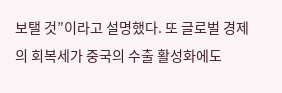보탤 것”이라고 설명했다. 또 글로벌 경제의 회복세가 중국의 수출 활성화에도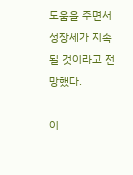도움을 주면서 성장세가 지속될 것이라고 전망했다.

이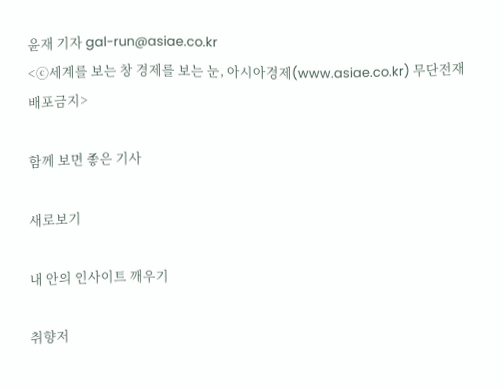윤재 기자 gal-run@asiae.co.kr
<ⓒ세계를 보는 창 경제를 보는 눈, 아시아경제(www.asiae.co.kr) 무단전재 배포금지>

함께 보면 좋은 기사

새로보기

내 안의 인사이트 깨우기

취향저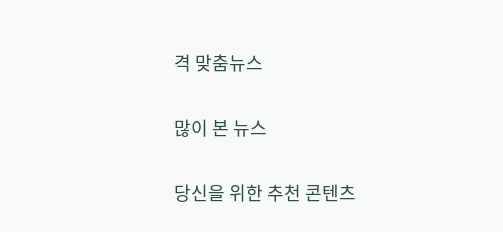격 맞춤뉴스

많이 본 뉴스

당신을 위한 추천 콘텐츠